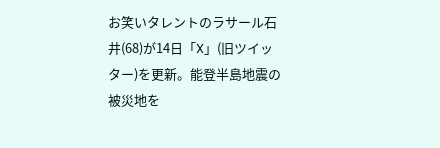お笑いタレントのラサール石井(68)が14日「X」(旧ツイッター)を更新。能登半島地震の被災地を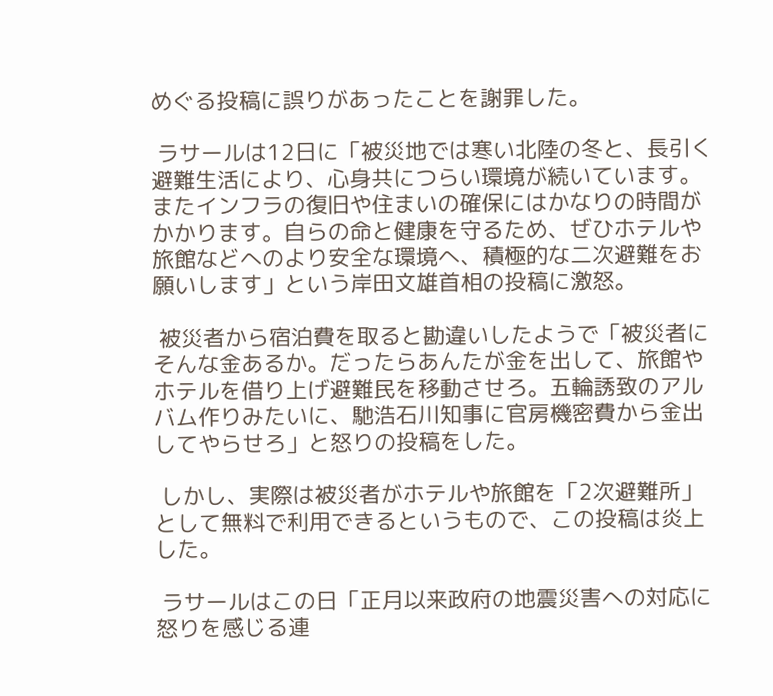めぐる投稿に誤りがあったことを謝罪した。

 ラサールは12日に「被災地では寒い北陸の冬と、長引く避難生活により、心身共につらい環境が続いています。またインフラの復旧や住まいの確保にはかなりの時間がかかります。自らの命と健康を守るため、ぜひホテルや旅館などへのより安全な環境へ、積極的な二次避難をお願いします」という岸田文雄首相の投稿に激怒。

 被災者から宿泊費を取ると勘違いしたようで「被災者にそんな金あるか。だったらあんたが金を出して、旅館やホテルを借り上げ避難民を移動させろ。五輪誘致のアルバム作りみたいに、馳浩石川知事に官房機密費から金出してやらせろ」と怒りの投稿をした。

 しかし、実際は被災者がホテルや旅館を「2次避難所」として無料で利用できるというもので、この投稿は炎上した。

 ラサールはこの日「正月以来政府の地震災害への対応に怒りを感じる連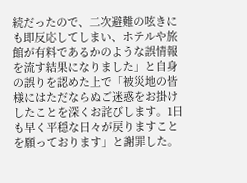続だったので、二次避難の呟きにも即反応してしまい、ホテルや旅館が有料であるかのような誤情報を流す結果になりました」と自身の誤りを認めた上で「被災地の皆様にはただならぬご迷惑をお掛けしたことを深くお詫びします。1日も早く平穏な日々が戻りますことを願っております」と謝罪した。